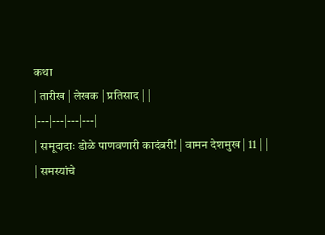कथा
| तारीख | लेखक | प्रतिसाद | |
|---|---|---|---|
| समूदादाः डोळे पाणवणारी कादंबरी! | वामन देशमुख | 11 | |
| समस्यांचे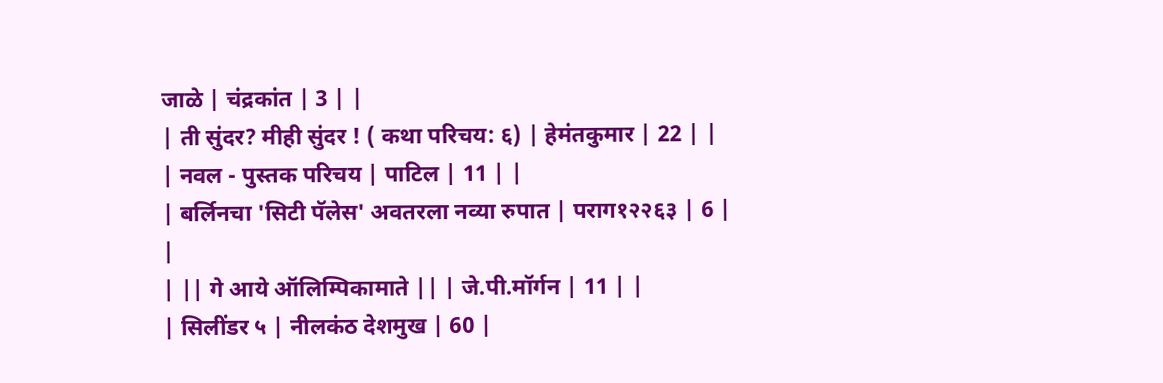जाळे | चंद्रकांत | 3 | |
| ती सुंदर? मीही सुंदर ! ( कथा परिचय: ६) | हेमंतकुमार | 22 | |
| नवल - पुस्तक परिचय | पाटिल | 11 | |
| बर्लिनचा 'सिटी पॅलेस' अवतरला नव्या रुपात | पराग१२२६३ | 6 | |
| || गे आये ऑलिम्पिकामाते || | जे.पी.मॉर्गन | 11 | |
| सिलींडर ५ | नीलकंठ देशमुख | 60 |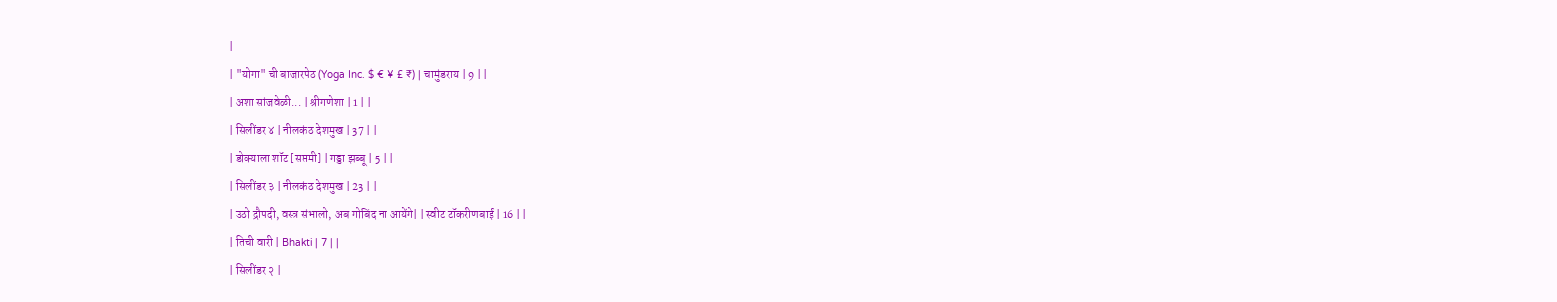|
| "योगा" ची बाजारपेठ (Yoga Inc. $ € ¥ £ ₹) | चामुंडराय | 9 | |
| अशा सांजवेळी... | श्रीगणेशा | 1 | |
| सिलींडर ४ | नीलकंठ देशमुख | 37 | |
| डोक्याला शॉट [सप्तमी] | गड्डा झब्बू | 5 | |
| सिलींडर ३ | नीलकंठ देशमुख | 23 | |
| उठो द्रौपदी, वस्त्र संभालो, अब गोबिंद ना आयेंगे| | स्वीट टॉकरीणबाई | 16 | |
| तिची वारी | Bhakti | 7 | |
| सिलींडर २ |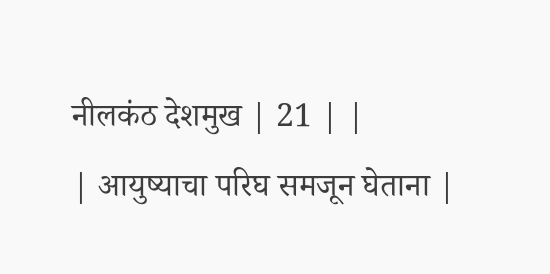नीलकंठ देशमुख | 21 | |
| आयुष्याचा परिघ समजून घेताना |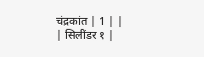चंद्रकांत | 1 | |
| सिलींडर १ |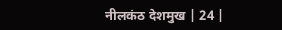नीलकंठ देशमुख | 24 |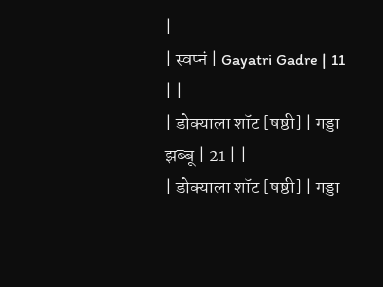|
| स्वप्नं | Gayatri Gadre | 11 | |
| डोक्याला शॉट [षष्ठी] | गड्डा झब्बू | 21 | |
| डोक्याला शॉट [षष्ठी] | गड्डा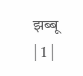झब्बू | 1 |